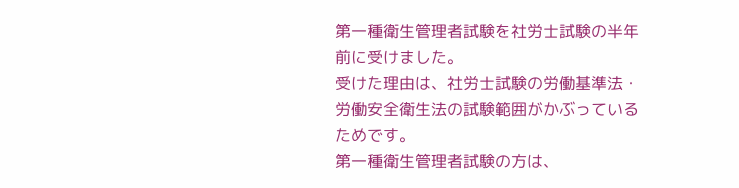第一種衛生管理者試験を社労士試験の半年前に受けました。
受けた理由は、社労士試験の労働基準法・労働安全衛生法の試験範囲がかぶっているためです。
第一種衛生管理者試験の方は、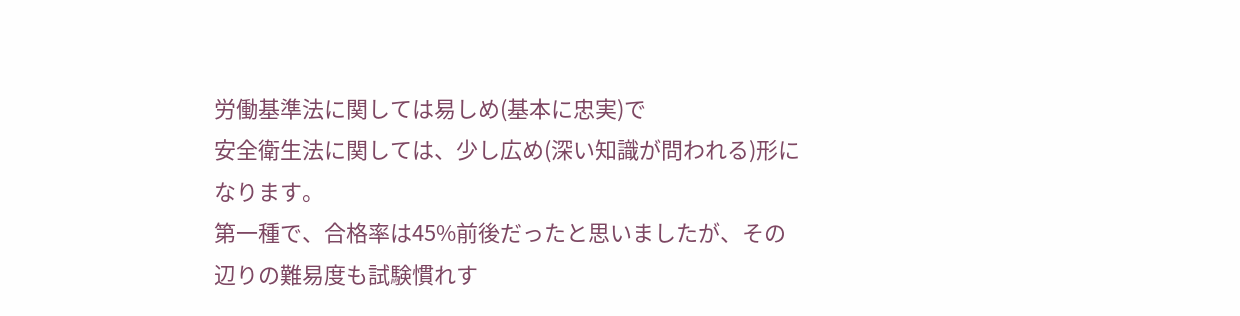労働基準法に関しては易しめ(基本に忠実)で
安全衛生法に関しては、少し広め(深い知識が問われる)形になります。
第一種で、合格率は45%前後だったと思いましたが、その辺りの難易度も試験慣れす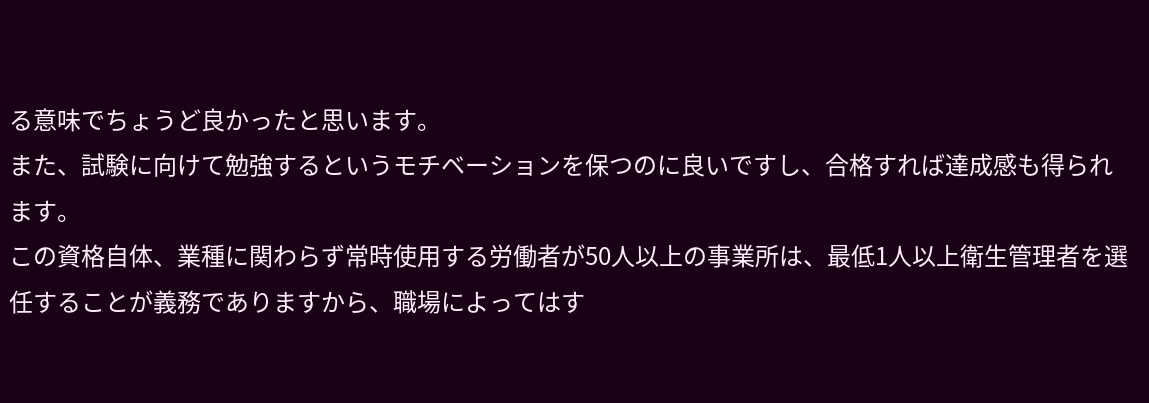る意味でちょうど良かったと思います。
また、試験に向けて勉強するというモチベーションを保つのに良いですし、合格すれば達成感も得られます。
この資格自体、業種に関わらず常時使用する労働者が50人以上の事業所は、最低1人以上衛生管理者を選任することが義務でありますから、職場によってはす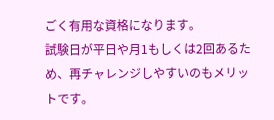ごく有用な資格になります。
試験日が平日や月1もしくは2回あるため、再チャレンジしやすいのもメリットです。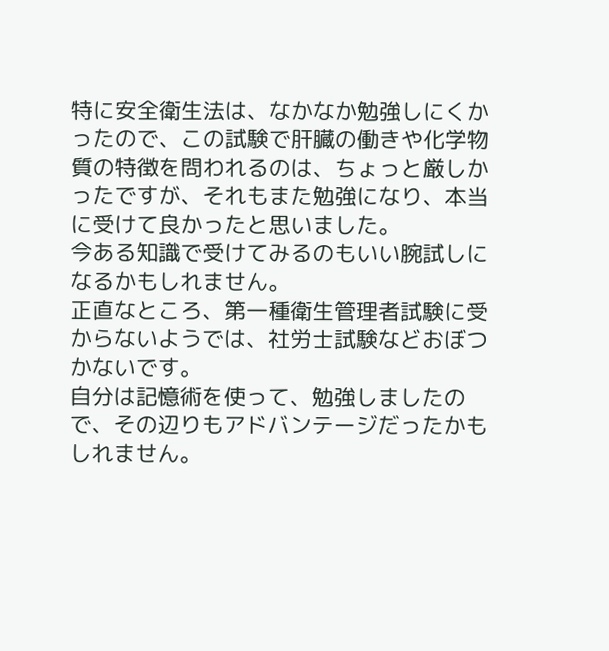特に安全衛生法は、なかなか勉強しにくかったので、この試験で肝臓の働きや化学物質の特徴を問われるのは、ちょっと厳しかったですが、それもまた勉強になり、本当に受けて良かったと思いました。
今ある知識で受けてみるのもいい腕試しになるかもしれません。
正直なところ、第一種衛生管理者試験に受からないようでは、社労士試験などおぼつかないです。
自分は記憶術を使って、勉強しましたので、その辺りもアドバンテージだったかもしれません。